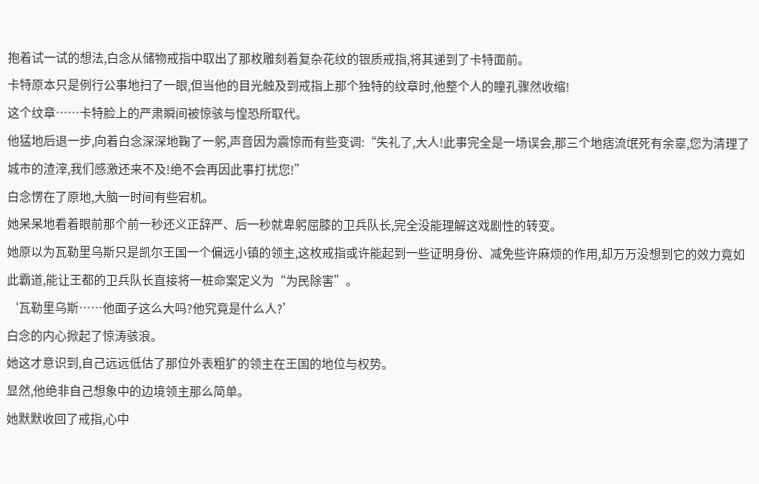抱着试一试的想法,白念从储物戒指中取出了那枚雕刻着复杂花纹的银质戒指,将其递到了卡特面前。
卡特原本只是例行公事地扫了一眼,但当他的目光触及到戒指上那个独特的纹章时,他整个人的瞳孔骤然收缩!
这个纹章……卡特脸上的严肃瞬间被惊骇与惶恐所取代。
他猛地后退一步,向着白念深深地鞠了一躬,声音因为震惊而有些变调:“失礼了,大人!此事完全是一场误会,那三个地痞流氓死有余辜,您为清理了城市的渣滓,我们感激还来不及!绝不会再因此事打扰您!”
白念愣在了原地,大脑一时间有些宕机。
她呆呆地看着眼前那个前一秒还义正辞严、后一秒就卑躬屈膝的卫兵队长,完全没能理解这戏剧性的转变。
她原以为瓦勒里乌斯只是凯尔王国一个偏远小镇的领主,这枚戒指或许能起到一些证明身份、减免些许麻烦的作用,却万万没想到它的效力竟如此霸道,能让王都的卫兵队长直接将一桩命案定义为“为民除害”。
‘瓦勒里乌斯……他面子这么大吗?他究竟是什么人?’
白念的内心掀起了惊涛骇浪。
她这才意识到,自己远远低估了那位外表粗犷的领主在王国的地位与权势。
显然,他绝非自己想象中的边境领主那么简单。
她默默收回了戒指,心中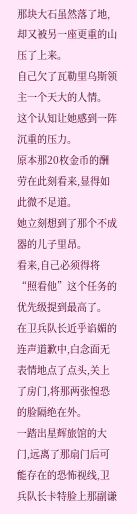那块大石虽然落了地,却又被另一座更重的山压了上来。
自己欠了瓦勒里乌斯领主一个天大的人情。
这个认知让她感到一阵沉重的压力。
原本那20枚金币的酬劳在此刻看来,显得如此微不足道。
她立刻想到了那个不成器的儿子里昂。
看来,自己必须得将“照看他”这个任务的优先级提到最高了。
在卫兵队长近乎谄媚的连声道歉中,白念面无表情地点了点头,关上了房门,将那两张惶恐的脸隔绝在外。
一踏出星辉旅馆的大门,远离了那扇门后可能存在的恐怖视线,卫兵队长卡特脸上那副谦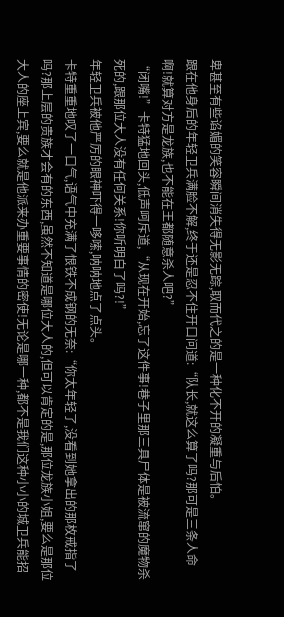卑甚至有些谄媚的笑容瞬间消失得无影无踪,取而代之的是一种化不开的凝重与后怕。
跟在他身后的年轻卫兵满脸不解,终于还是忍不住开口问道:“队长,就这么算了吗?那可是三条人命啊!就算对方是龙族,也不能在王都随意杀人吧?”
“闭嘴!”卡特猛地回头,低声呵斥道,“从现在开始,忘了这件事!巷子里那三具尸体是被流窜的魔物杀死的,跟那位大人没有任何关系!你听明白了吗?!”
年轻卫兵被他严厉的眼神吓得一哆嗦,呐呐地点了点头。
卡特重重地叹了一口气,语气中充满了恨铁不成钢的无奈:“你太年轻了,没看到她拿出的那枚戒指了吗?那上层的贵族才会有的东西,虽然不知道是哪位大人的,但可以肯定的是,那位龙族小姐,要么是那位大人的座上宾,要么就是他派来办重要事情的密使!无论是哪一种,都不是我们这种小小的城卫兵能招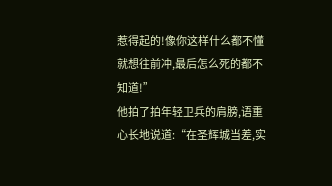惹得起的!像你这样什么都不懂就想往前冲,最后怎么死的都不知道!”
他拍了拍年轻卫兵的肩膀,语重心长地说道:“在圣辉城当差,实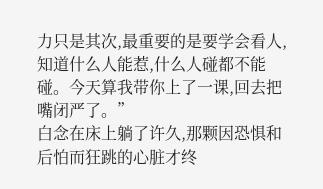力只是其次,最重要的是要学会看人,知道什么人能惹,什么人碰都不能碰。今天算我带你上了一课,回去把嘴闭严了。”
白念在床上躺了许久,那颗因恐惧和后怕而狂跳的心脏才终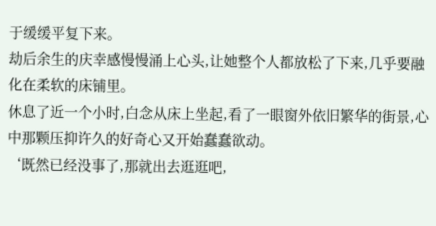于缓缓平复下来。
劫后余生的庆幸感慢慢涌上心头,让她整个人都放松了下来,几乎要融化在柔软的床铺里。
休息了近一个小时,白念从床上坐起,看了一眼窗外依旧繁华的街景,心中那颗压抑许久的好奇心又开始蠢蠢欲动。
‘既然已经没事了,那就出去逛逛吧,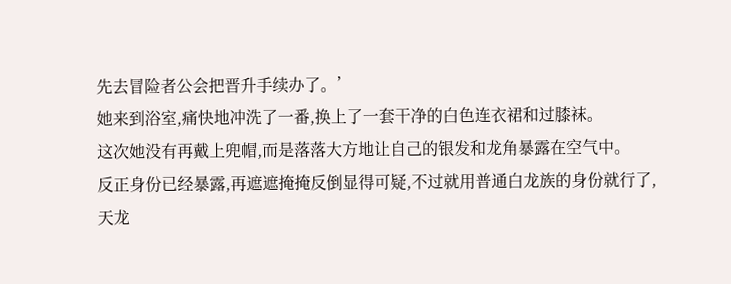先去冒险者公会把晋升手续办了。’
她来到浴室,痛快地冲洗了一番,换上了一套干净的白色连衣裙和过膝袜。
这次她没有再戴上兜帽,而是落落大方地让自己的银发和龙角暴露在空气中。
反正身份已经暴露,再遮遮掩掩反倒显得可疑,不过就用普通白龙族的身份就行了,天龙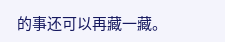的事还可以再藏一藏。